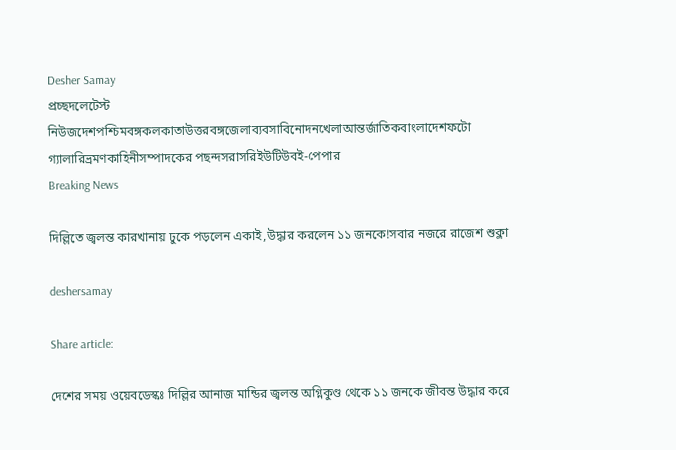Desher Samay
প্রচ্ছদলেটেস্ট নিউজদেশপশ্চিমবঙ্গকলকাতাউত্তরবঙ্গজেলাব্যবসাবিনোদনখেলাআন্তর্জাতিকবাংলাদেশফটো গ্যালারিভ্রমণকাহিনীসম্পাদকের পছন্দসরাসরিইউটিউবই-পেপার
Breaking News

দিল্লিতে জ্বলন্ত কারখানায় ঢুকে পড়লেন একাই,উদ্ধার করলেন ১১ জনকে!সবার নজরে রাজেশ শুক্লা

deshersamay

Share article:

দেশের সময় ওয়েবডেস্কঃ দিল্লির আনাজ মান্ডির জ্বলন্ত অগ্নিকুণ্ড থেকে ১১ জনকে জীবন্ত উদ্ধার করে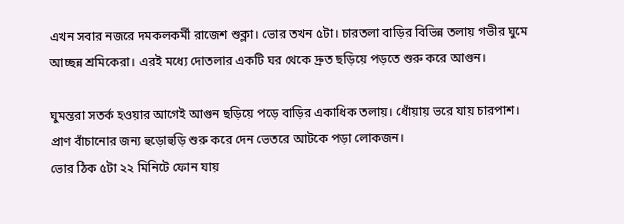এখন সবার নজরে দমকলকর্মী রাজেশ শুক্লা। ভোর তখন ৫টা। চারতলা বাড়ির বিভিন্ন তলায় গভীর ঘুমে আচ্ছন্ন শ্রমিকেরা। এরই মধ্যে দোতলার একটি ঘর থেকে দ্রুত ছড়িয়ে পড়তে শুরু করে আগুন।

ঘুমন্তরা সতর্ক হওয়ার আগেই আগুন ছড়িয়ে পড়ে বাড়ির একাধিক তলায়। ধোঁয়ায় ভরে যায় চারপাশ। প্রাণ বাঁচানোর জন্য হুড়োহুড়ি শুরু করে দেন ভেতরে আটকে পড়া লোকজন।
ভোর ঠিক ৫টা ২২ মিনিটে ফোন যায়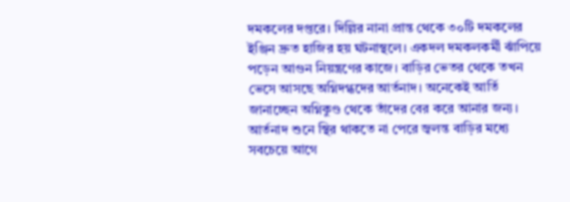দমকলের দপ্তরে। দিল্লির নানা প্রান্ত থেকে ৩০টি দমকলের ইঞ্জিন দ্রুত হাজির হয় ঘটনাস্থলে। একদল দমকলকর্মী ঝাঁপিয়ে পড়েন আগুন নিয়ন্ত্রণের কাজে। বাড়ির ভেতর থেকে তখন ভেসে আসছে অগ্নিদগ্ধদের আর্তনাদ। অনেকেই আর্তি জানাচ্ছেন অগ্নিকুণ্ড থেকে তাঁদের বের করে আনার জন্য।
আর্তনাদ শুনে স্থির থাকতে না পেরে জ্বলন্ত বাড়ির মধ্যে সবচেয়ে আগে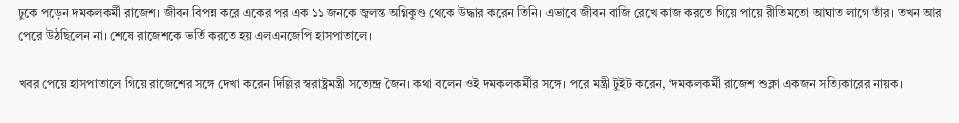ঢুকে পড়েন দমকলকর্মী রাজেশ। জীবন বিপন্ন করে একের পর এক ১১ জনকে জ্বলন্ত অগ্নিকুণ্ড থেকে উদ্ধার করেন তিনি। এভাবে জীবন বাজি রেখে কাজ করতে গিয়ে পায়ে রীতিমতো আঘাত লাগে তাঁর। তখন আর পেরে উঠছিলেন না। শেষে রাজেশকে ভর্তি করতে হয় এলএনজেপি হাসপাতালে।

খবর পেয়ে হাসপাতালে গিয়ে রাজেশের সঙ্গে দেখা করেন দিল্লির স্বরাষ্ট্রমন্ত্রী সত্যেন্দ্র জৈন। কথা বলেন ওই দমকলকর্মীর সঙ্গে। পরে মন্ত্রী টুইট করেন, ‘দমকলকর্মী রাজেশ শুক্লা একজন সত্যিকারের নায়ক।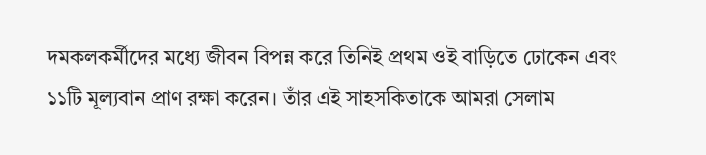দমকলকর্মীদের মধ্যে জীবন বিপন্ন করে তিনিই প্রথম ওই বাড়িতে ঢোকেন এবং ১১টি মূল্যবান প্রাণ রক্ষা করেন। তাঁর এই সাহসকিতাকে আমরা সেলাম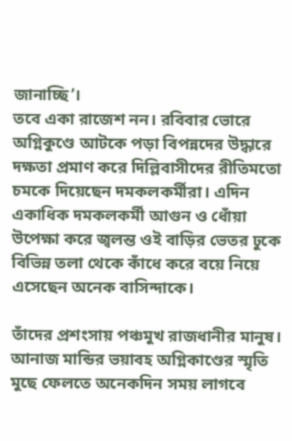জানাচ্ছি’।
তবে একা রাজেশ নন। রবিবার ভোরে অগ্নিকুণ্ডে আটকে পড়া বিপন্নদের উদ্ধারে দক্ষতা প্রমাণ করে দিল্লিবাসীদের রীতিমতো চমকে দিয়েছেন দমকলকর্মীরা। এদিন একাধিক দমকলকর্মী আগুন ও ধোঁয়া উপেক্ষা করে জ্বলন্ত ওই বাড়ির ভেতর ঢুকে বিভিন্ন তলা থেকে কাঁধে করে বয়ে নিয়ে এসেছেন অনেক বাসিন্দাকে।

তাঁদের প্রশংসায় পঞ্চমুখ রাজধানীর মানুষ। আনাজ মান্ডির ভয়াবহ অগ্নিকাণ্ডের স্মৃতি মুছে ফেলতে অনেকদিন সময় লাগবে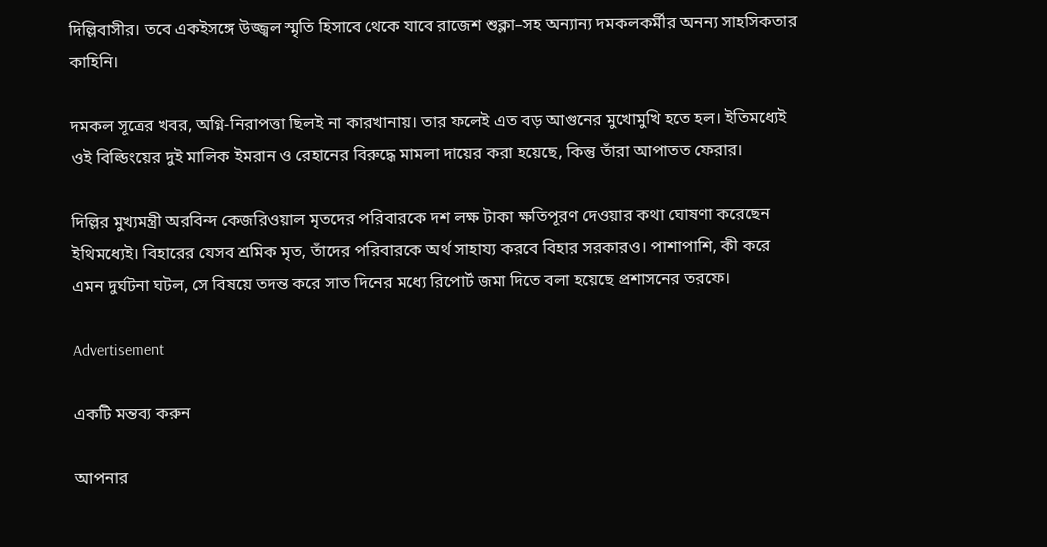দিল্লিবাসীর। তবে একইসঙ্গে উজ্জ্বল স্মৃতি হিসাবে থেকে যাবে রাজেশ শুক্লা–সহ অন্যান্য দমকলকর্মীর অনন্য সাহসিকতার কাহিনি।

দমকল সূত্রের খবর, অগ্নি-নিরাপত্তা ছিলই না কারখানায়। তার ফলেই এত বড় আগুনের মুখোমুখি হতে হল। ইতিমধ্যেই ওই বিল্ডিংয়ের দুই মালিক ইমরান ও রেহানের বিরুদ্ধে মামলা দায়ের করা হয়েছে, কিন্তু তাঁরা আপাতত ফেরার।

দিল্লির মুখ্যমন্ত্রী অরবিন্দ কেজরিওয়াল মৃতদের পরিবারকে দশ লক্ষ টাকা ক্ষতিপূরণ দেওয়ার কথা ঘোষণা করেছেন ইথিমধ্যেই। বিহারের যেসব শ্রমিক মৃত, তাঁদের পরিবারকে অর্থ সাহায্য করবে বিহার সরকারও। পাশাপাশি, কী করে এমন দুর্ঘটনা ঘটল, সে বিষয়ে তদন্ত করে সাত দিনের মধ্যে রিপোর্ট জমা দিতে বলা হয়েছে প্রশাসনের তরফে।

Advertisement

একটি মন্তব্য করুন

আপনার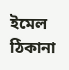ইমেল ঠিকানা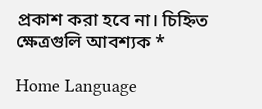প্রকাশ করা হবে না। চিহ্নিত ক্ষেত্রগুলি আবশ্যক *

Home Language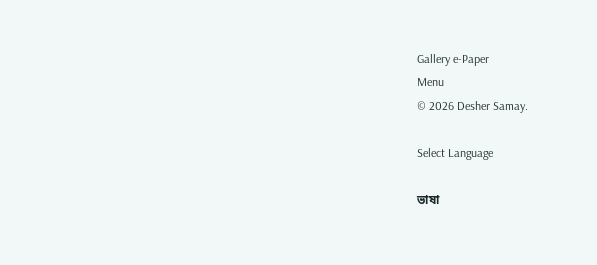Gallery e-Paper
Menu
© 2026 Desher Samay.

Select Language

ভাষা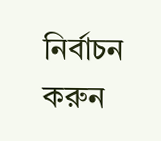নির্বাচন করুন